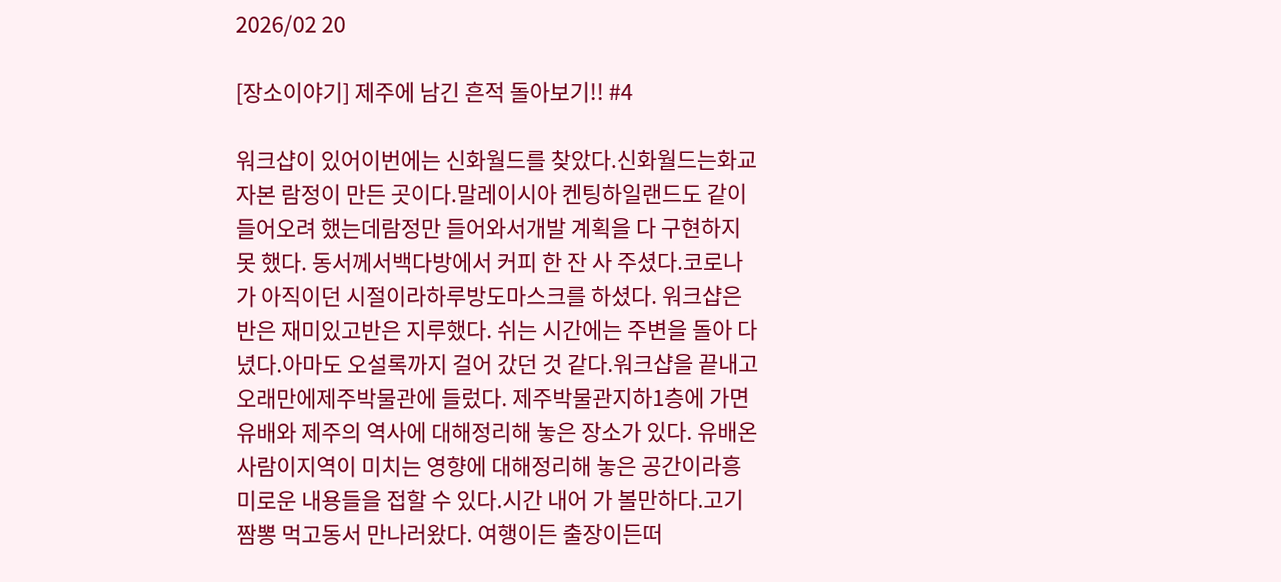2026/02 20

[장소이야기] 제주에 남긴 흔적 돌아보기!! #4

워크샵이 있어이번에는 신화월드를 찾았다.신화월드는화교자본 람정이 만든 곳이다.말레이시아 켄팅하일랜드도 같이 들어오려 했는데람정만 들어와서개발 계획을 다 구현하지 못 했다. 동서께서백다방에서 커피 한 잔 사 주셨다.코로나가 아직이던 시절이라하루방도마스크를 하셨다. 워크샵은반은 재미있고반은 지루했다. 쉬는 시간에는 주변을 돌아 다녔다.아마도 오설록까지 걸어 갔던 것 같다.워크샵을 끝내고오래만에제주박물관에 들렀다. 제주박물관지하1층에 가면유배와 제주의 역사에 대해정리해 놓은 장소가 있다. 유배온 사람이지역이 미치는 영향에 대해정리해 놓은 공간이라흥미로운 내용들을 접할 수 있다.시간 내어 가 볼만하다.고기짬뽕 먹고동서 만나러왔다. 여행이든 출장이든떠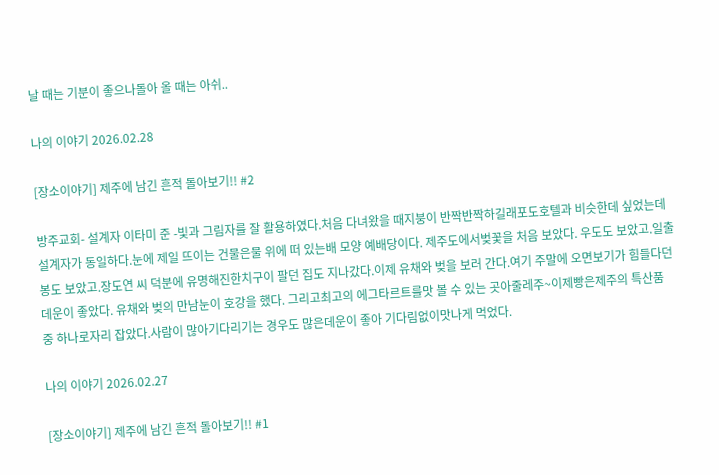날 때는 기분이 좋으나돌아 올 때는 아쉬..

나의 이야기 2026.02.28

[장소이야기] 제주에 남긴 흔적 돌아보기!! #2

방주교회- 설계자 이타미 준 -빛과 그림자를 잘 활용하였다.처음 다녀왔을 때지붕이 반짝반짝하길래포도호텔과 비슷한데 싶었는데설계자가 동일하다.눈에 제일 뜨이는 건물은물 위에 떠 있는배 모양 예배당이다. 제주도에서벚꽃을 처음 보았다. 우도도 보았고.일출봉도 보았고.장도연 씨 덕분에 유명해진한치구이 팔던 집도 지나갔다.이제 유채와 벚을 보러 간다.여기 주말에 오면보기가 힘들다던데운이 좋았다. 유채와 벚의 만남눈이 호강을 했다. 그리고최고의 에그타르트를맛 볼 수 있는 곳아줄레주~이제빵은제주의 특산품 중 하나로자리 잡았다.사람이 많아기다리기는 경우도 많은데운이 좋아 기다림없이맛나게 먹었다.

나의 이야기 2026.02.27

[장소이야기] 제주에 남긴 흔적 돌아보기!! #1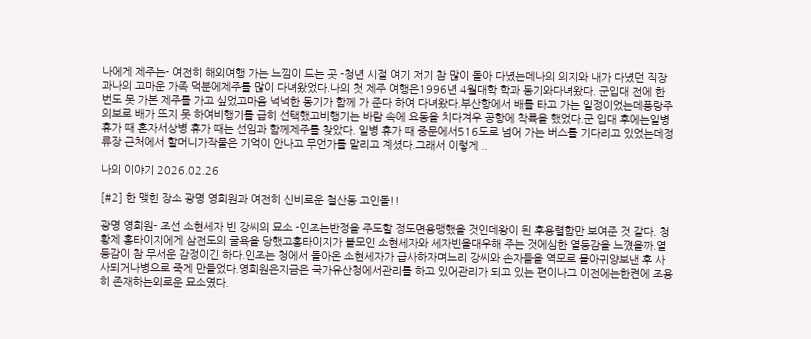나에게 제주는- 여전히 해외여행 가는 느낌이 드는 곳 -청년 시절 여기 저기 참 많이 돌아 다녔는데나의 의지와 내가 다녔던 직장과나의 고마운 가족 덕분에제주를 많이 다녀왔었다.나의 첫 제주 여행은1996년 4월대학 학과 동기와다녀왔다. 군입대 전에 한 번도 못 가본 제주를 가고 싶었고마음 넉넉한 동기가 함께 가 준다 하여 다녀왔다.부산항에서 배를 타고 가는 일정이었는데풍랑주의보로 배가 뜨지 못 하여비행기를 급히 선택했고비행기는 바람 속에 요동을 치다겨우 공항에 착륙을 했었다.군 입대 후에는일병 휴가 때 혼자서상병 휴가 때는 선임과 함께제주를 찾았다. 일병 휴가 때 중문에서516도로 넘어 가는 버스를 기다리고 있었는데정류장 근처에서 할머니가작물은 기억이 안나고 무언가를 말리고 계셨다.그래서 이렇게 ..

나의 이야기 2026.02.26

[#2] 한 맺힌 장소 광명 영회원과 여전히 신비로운 철산동 고인돌!!

광명 영회원- 조선 소현세자 빈 강씨의 묘소 -인조는반정을 주도할 정도면용맹했을 것인데왕이 된 후용렬함만 보여준 것 같다. 청 황제 홍타이지에게 삼전도의 굴욕을 당했고홍타이지가 볼모인 소현세자와 세자빈을대우해 주는 것에심한 열등감을 느꼈을까.열등감이 참 무서운 감정이긴 하다.인조는 청에서 돌아온 소현세자가 급사하자며느리 강씨와 손자들을 역모로 몰아귀양보낸 후 사사되거나병으로 죽게 만들었다.영회원은지금은 국가유산청에서관리를 하고 있어관리가 되고 있는 편이나그 이전에는한켠에 조용히 존재하는외로운 묘소였다.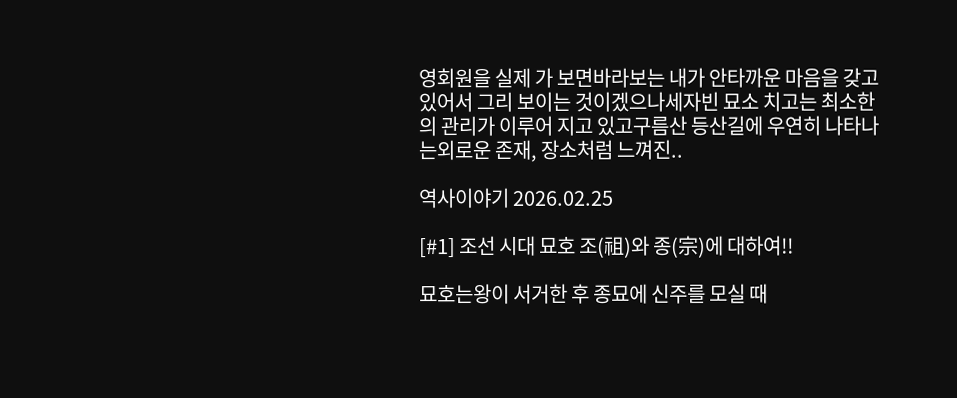영회원을 실제 가 보면바라보는 내가 안타까운 마음을 갖고 있어서 그리 보이는 것이겠으나세자빈 묘소 치고는 최소한의 관리가 이루어 지고 있고구름산 등산길에 우연히 나타나는외로운 존재, 장소처럼 느껴진..

역사이야기 2026.02.25

[#1] 조선 시대 묘호 조(祖)와 종(宗)에 대하여!!

묘호는왕이 서거한 후 종묘에 신주를 모실 때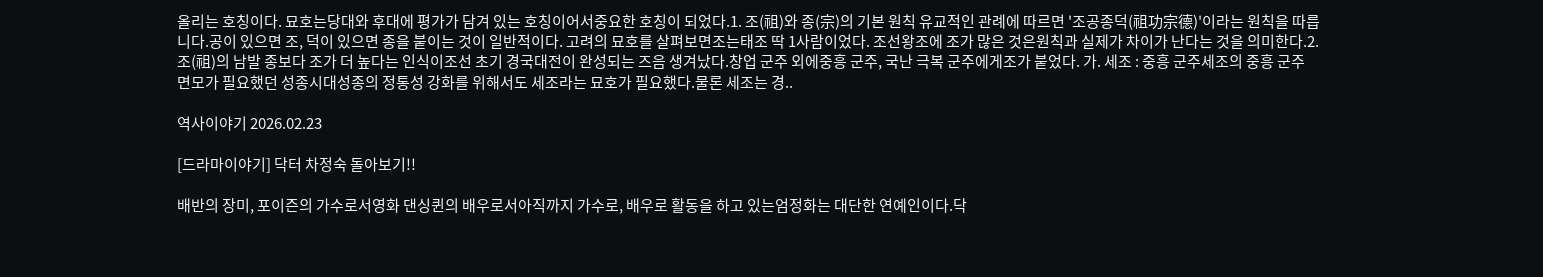올리는 호칭이다. 묘호는당대와 후대에 평가가 담겨 있는 호칭이어서중요한 호칭이 되었다.1. 조(祖)와 종(宗)의 기본 원칙 유교적인 관례에 따르면 '조공종덕(祖功宗德)'이라는 원칙을 따릅니다.공이 있으면 조, 덕이 있으면 종을 붙이는 것이 일반적이다. 고려의 묘호를 살펴보면조는태조 딱 1사람이었다. 조선왕조에 조가 많은 것은원칙과 실제가 차이가 난다는 것을 의미한다.2. 조(祖)의 남발 종보다 조가 더 높다는 인식이조선 초기 경국대전이 완성되는 즈음 생겨났다.창업 군주 외에중흥 군주, 국난 극복 군주에게조가 붙었다. 가. 세조 : 중흥 군주세조의 중흥 군주 면모가 필요했던 성종시대성종의 정통성 강화를 위해서도 세조라는 묘호가 필요했다.물론 세조는 경..

역사이야기 2026.02.23

[드라마이야기] 닥터 차정숙 돌아보기!!

배반의 장미, 포이즌의 가수로서영화 댄싱퀸의 배우로서아직까지 가수로, 배우로 활동을 하고 있는엄정화는 대단한 연예인이다.닥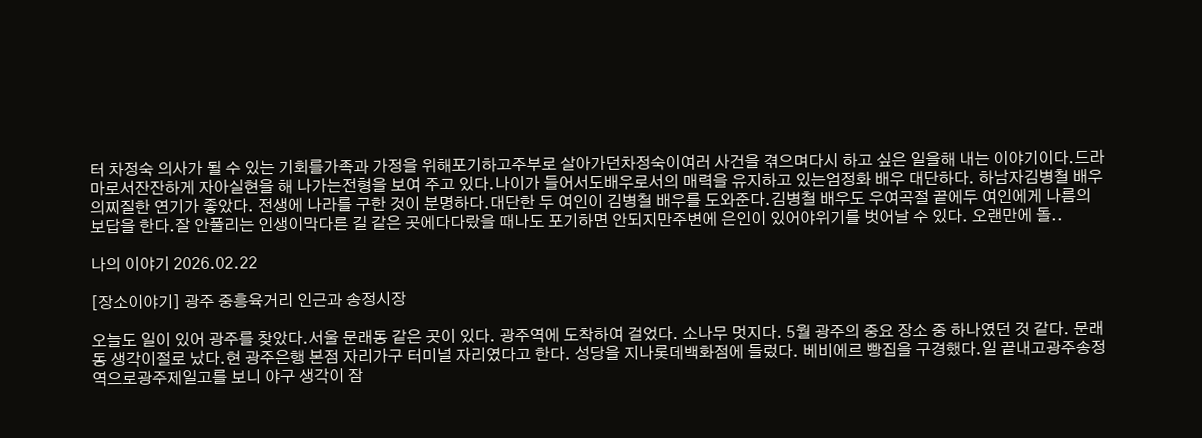터 차정숙 의사가 될 수 있는 기회를가족과 가정을 위해포기하고주부로 살아가던차정숙이여러 사건을 겪으며다시 하고 싶은 일을해 내는 이야기이다.드라마로서잔잔하게 자아실현을 해 나가는전형을 보여 주고 있다.나이가 들어서도배우로서의 매력을 유지하고 있는엄정화 배우 대단하다. 하남자김병철 배우의찌질한 연기가 좋았다. 전생에 나라를 구한 것이 분명하다.대단한 두 여인이 김병철 배우를 도와준다.김병철 배우도 우여곡절 끝에두 여인에게 나름의 보답을 한다.잘 안풀리는 인생이막다른 길 같은 곳에다다랐을 때나도 포기하면 안되지만주변에 은인이 있어야위기를 벗어날 수 있다. 오랜만에 돌..

나의 이야기 2026.02.22

[장소이야기] 광주 중흥육거리 인근과 송정시장

오늘도 일이 있어 광주를 찾았다.서울 문래동 같은 곳이 있다. 광주역에 도착하여 걸었다. 소나무 멋지다. 5월 광주의 중요 장소 중 하나였던 것 같다. 문래동 생각이절로 났다.현 광주은행 본점 자리가구 터미널 자리였다고 한다. 성당을 지나롯데백화점에 들렀다. 베비에르 빵집을 구경했다.일 끝내고광주송정역으로광주제일고를 보니 야구 생각이 잠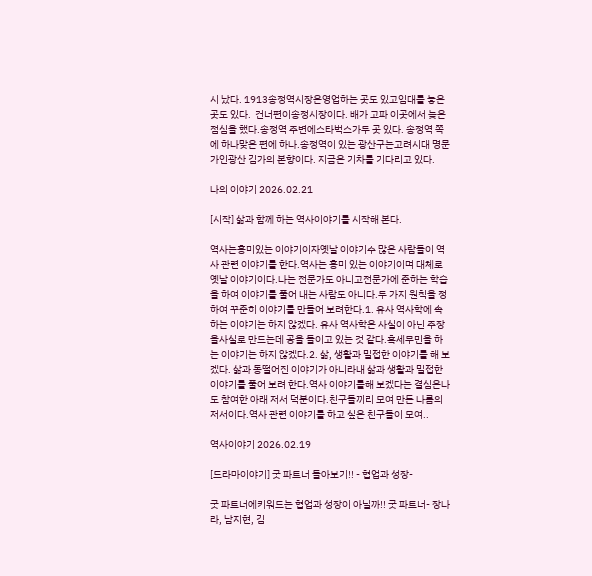시 났다. 1913송정역시장은영업하는 곳도 있고임대를 놓은 곳도 있다.  건너편이송정시장이다. 배가 고파 이곳에서 늦은 점심을 했다.송정역 주변에스타벅스가두 곳 있다. 송정역 쪽에 하나맞은 편에 하나.송정역이 있는 광산구는고려시대 명문가인광산 김가의 본향이다. 지금은 기차를 기다리고 있다.

나의 이야기 2026.02.21

[시작] 삶과 함께 하는 역사이야기를 시작해 본다.

역사는흥미있는 이야기이자옛날 이야기수 많은 사람들이 역사 관련 이야기를 한다.역사는 흥미 있는 이야기이며 대체로 옛날 이야기이다.나는 전문가도 아니고전문가에 준하는 학습을 하여 이야기를 풀어 내는 사람도 아니다.두 가지 원칙을 정하여 꾸준히 이야기를 만들어 보려한다.1. 유사 역사학에 속하는 이야기는 하지 않겠다. 유사 역사학은 사실이 아닌 주장을사실로 만드는데 공을 들이고 있는 것 같다.혹세무민을 하는 이야기는 하지 않겠다.2. 삶, 생활과 밀접한 이야기를 해 보겠다. 삶과 동떨어진 이야기가 아니라내 삶과 생활과 밀접한 이야기를 풀어 보려 한다.역사 이야기를해 보겠다는 결심은나도 참여한 아래 저서 덕분이다.친구들끼리 모여 만든 나름의 저서이다.역사 관련 이야기를 하고 싶은 친구들이 모여..

역사이야기 2026.02.19

[드라마이야기] 굿 파트너 돌아보기!! - 협업과 성장-

굿 파트너에키워드는 협업과 성장이 아닐까!! 굿 파트너- 장나라, 남지현, 김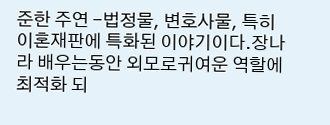준한 주연 -법정물, 변호사물, 특히 이혼재판에 특화된 이야기이다.장나라 배우는동안 외모로귀여운 역할에 최적화 되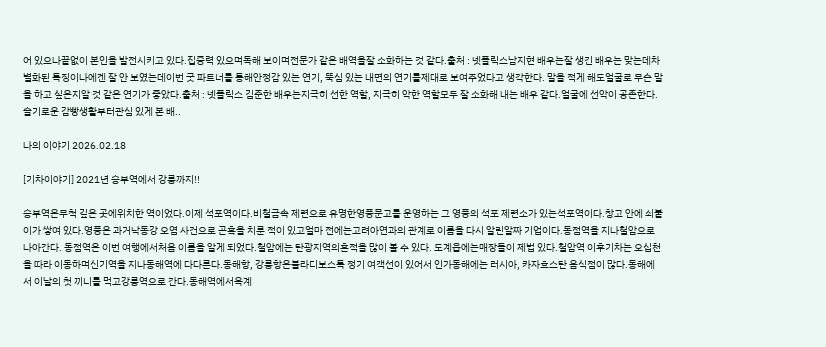어 있으나끝없이 본인을 발전시키고 있다.집중력 있으며독해 보이며전문가 같은 배역을잘 소화하는 것 같다.출처 : 넷플릭스남지현 배우는잘 생긴 배우는 맞는데차별화된 특징이나에겐 잘 안 보였는데이번 굿 파트너를 통해안정감 있는 연기, 뚝심 있는 내면의 연기를제대로 보여주었다고 생각한다. 말을 적게 해도얼굴로 무슨 말을 하고 싶은지알 것 같은 연기가 좋았다.출처 : 넷플릭스 김준한 배우는지극히 선한 역할, 지극히 악한 역할모두 잘 소화해 내는 배우 같다.얼굴에 선악이 공존한다.슬기로운 감빵생활부터관심 있게 본 배..

나의 이야기 2026.02.18

[기차이야기] 2021년 승부역에서 강릉까지!!

승부역은무척 깊은 곳에위치한 역이었다.이제 석포역이다.비철금속 제련으로 유명한영풍문고를 운영하는 그 영풍의 석포 제련소가 있는석포역이다.창고 안에 쇠붙이가 쌓여 있다.영풍은 과거낙동강 오염 사건으로 곤혹을 치룬 적이 있고얼마 전에는고려아연과의 관계로 이름을 다시 알린알짜 기업이다.동점역을 지나철암으로 나아간다. 동점역은 이번 여행에서처음 이름을 알게 되었다.철암에는 탄광지역의흔적을 많이 볼 수 있다. 도계읍에는매장들이 제법 있다.철암역 이후기차는 오십천을 따라 이동하며신기역을 지나동해역에 다다른다.동해항, 강릉항은블라디보스톡 정기 여객선이 있어서 인가동해에는 러시아, 카자흐스탄 음식점이 많다.동해에서 이날의 첫 끼니를 먹고강릉역으로 간다.동해역에서옥계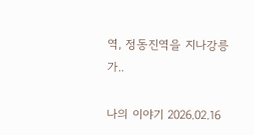역, 정동진역을 지나강릉 가..

나의 이야기 2026.02.16